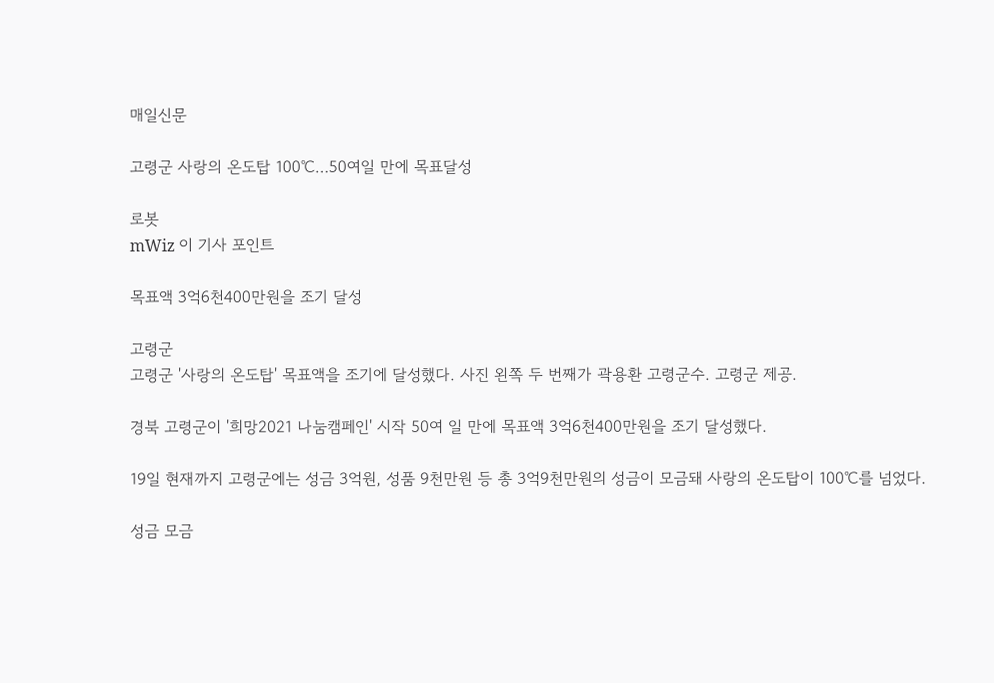매일신문

고령군 사랑의 온도탑 100℃…50여일 만에 목표달성

로봇
mWiz 이 기사 포인트

목표액 3억6천400만원을 조기 달성

고령군
고령군 '사랑의 온도탑' 목표액을 조기에 달성했다. 사진 왼쪽 두 번째가 곽용환 고령군수. 고령군 제공.

경북 고령군이 '희망2021 나눔캠페인' 시작 50여 일 만에 목표액 3억6천400만원을 조기 달성했다.

19일 현재까지 고령군에는 성금 3억원, 성품 9천만원 등 총 3억9천만원의 성금이 모금돼 사랑의 온도탑이 100℃를 넘었다.

성금 모금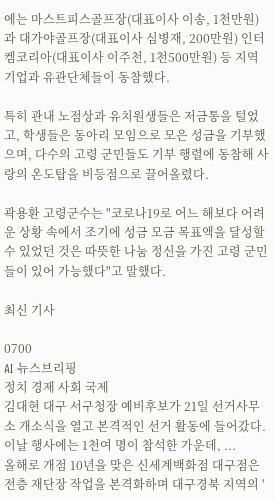에는 마스트피스골프장(대표이사 이송, 1천만원)과 대가야골프장(대표이사 심병재, 200만원) 인터켐코리아(대표이사 이주천, 1천500만원) 등 지역 기업과 유관단체들이 동참했다.

특히 관내 노점상과 유치원생들은 저금통을 털었고, 학생들은 동아리 모임으로 모은 성금을 기부했으며, 다수의 고령 군민들도 기부 행렬에 동참해 사랑의 온도탑을 비등점으로 끌어올렸다.

곽용환 고령군수는 "코로나19로 어느 해보다 어려운 상황 속에서 조기에 성금 모금 목표액을 달성할 수 있었던 것은 따뜻한 나눔 정신을 가진 고령 군민들이 있어 가능했다"고 말했다.

최신 기사

0700
AI 뉴스브리핑
정치 경제 사회 국제
김대현 대구 서구청장 예비후보가 21일 선거사무소 개소식을 열고 본격적인 선거 활동에 들어갔다. 이날 행사에는 1천여 명이 참석한 가운데, ...
올해로 개점 10년을 맞은 신세계백화점 대구점은 전층 재단장 작업을 본격화하며 대구경북 지역의 '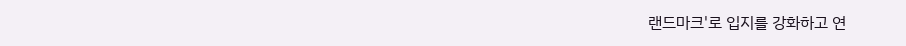랜드마크'로 입지를 강화하고 연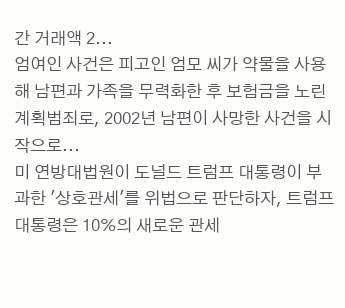간 거래액 2...
엄여인 사건은 피고인 엄모 씨가 약물을 사용해 남편과 가족을 무력화한 후 보험금을 노린 계획범죄로, 2002년 남편이 사망한 사건을 시작으로...
미 연방대법원이 도널드 트럼프 대통령이 부과한 '상호관세'를 위법으로 판단하자, 트럼프 대통령은 10%의 새로운 관세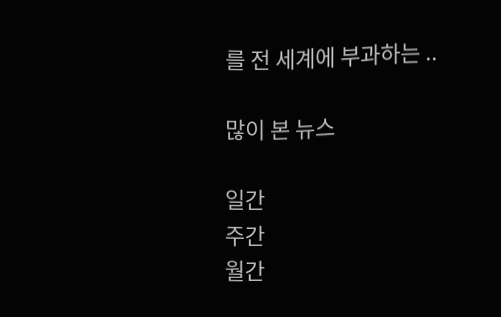를 전 세계에 부과하는 ..

많이 본 뉴스

일간
주간
월간